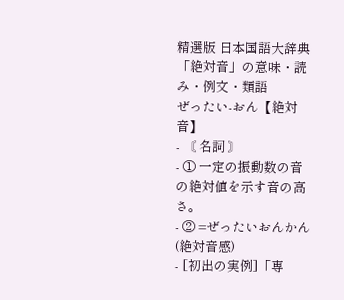精選版 日本国語大辞典 「絶対音」の意味・読み・例文・類語
ぜったい‐おん【絶対音】
- 〘 名詞 〙
- ① 一定の振動数の音の絶対値を示す音の高さ。
- ② =ぜったいおんかん(絶対音感)
- [初出の実例]「専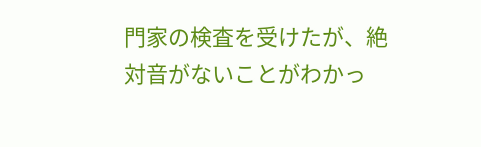門家の検査を受けたが、絶対音がないことがわかっ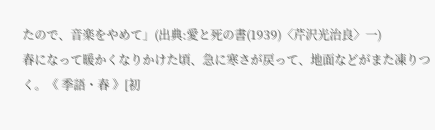たので、音楽をやめて」(出典:愛と死の書(1939)〈芹沢光治良〉一)
春になって暖かくなりかけた頃、急に寒さが戻って、地面などがまた凍りつく。《 季語・春 》[初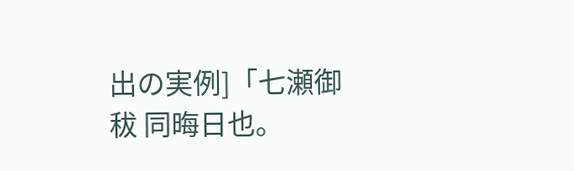出の実例]「七瀬御秡 同晦日也。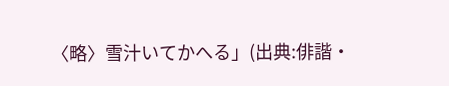〈略〉雪汁いてかへる」(出典:俳諧・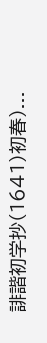誹諧初学抄(1641)初春)...